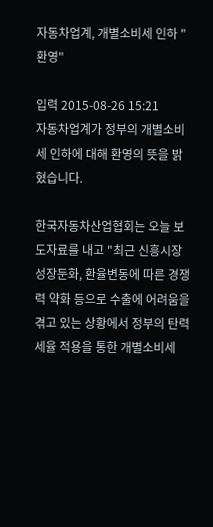자동차업계, 개별소비세 인하 "환영"

입력 2015-08-26 15:21
자동차업계가 정부의 개별소비세 인하에 대해 환영의 뜻을 밝혔습니다.

한국자동차산업협회는 오늘 보도자료를 내고 "최근 신흥시장 성장둔화, 환율변동에 따른 경쟁력 약화 등으로 수출에 어려움을 겪고 있는 상황에서 정부의 탄력세율 적용을 통한 개별소비세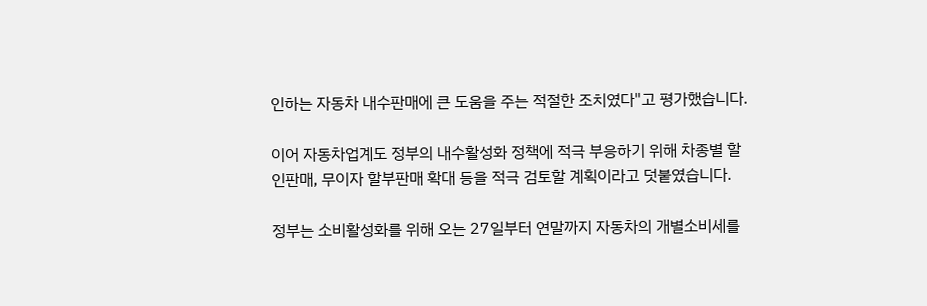인하는 자동차 내수판매에 큰 도움을 주는 적절한 조치였다"고 평가했습니다.

이어 자동차업계도 정부의 내수활성화 정책에 적극 부응하기 위해 차종별 할인판매, 무이자 할부판매 확대 등을 적극 검토할 계획이라고 덧붙였습니다.

정부는 소비활성화를 위해 오는 27일부터 연말까지 자동차의 개별소비세를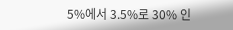5%에서 3.5%로 30% 인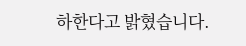하한다고 밝혔습니다.